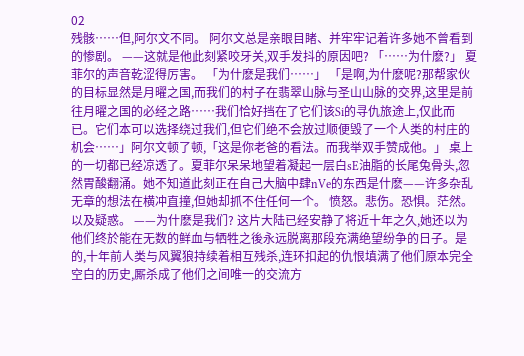02
残骸……但,阿尔文不同。 阿尔文总是亲眼目睹、并牢牢记着许多她不曾看到的惨剧。 ——这就是他此刻紧咬牙关,双手发抖的原因吧? 「……为什麽?」 夏菲尔的声音乾涩得厉害。 「为什麽是我们……」 「是啊,为什麽呢?那帮家伙的目标显然是月曜之国,而我们的村子在翡翠山脉与圣山山脉的交界,这里是前往月曜之国的必经之路……我们恰好挡在了它们该Si的寻仇旅途上,仅此而已。它们本可以选择绕过我们,但它们绝不会放过顺便毁了一个人类的村庄的机会……」阿尔文顿了顿,「这是你老爸的看法。而我举双手赞成他。」 桌上的一切都已经凉透了。夏菲尔呆呆地望着凝起一层白sE油脂的长尾兔骨头,忽然胃酸翻涌。她不知道此刻正在自己大脑中肆nVe的东西是什麽——许多杂乱无章的想法在横冲直撞,但她却抓不住任何一个。 愤怒。悲伤。恐惧。茫然。以及疑惑。 ——为什麽是我们? 这片大陆已经安静了将近十年之久,她还以为他们终於能在无数的鲜血与牺牲之後永远脱离那段充满绝望纷争的日子。是的,十年前人类与风翼狼持续着相互残杀,连环扣起的仇恨填满了他们原本完全空白的历史,厮杀成了他们之间唯一的交流方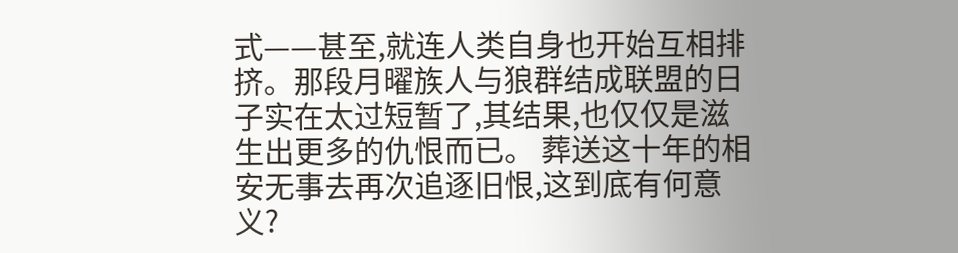式——甚至,就连人类自身也开始互相排挤。那段月曜族人与狼群结成联盟的日子实在太过短暂了,其结果,也仅仅是滋生出更多的仇恨而已。 葬送这十年的相安无事去再次追逐旧恨,这到底有何意义?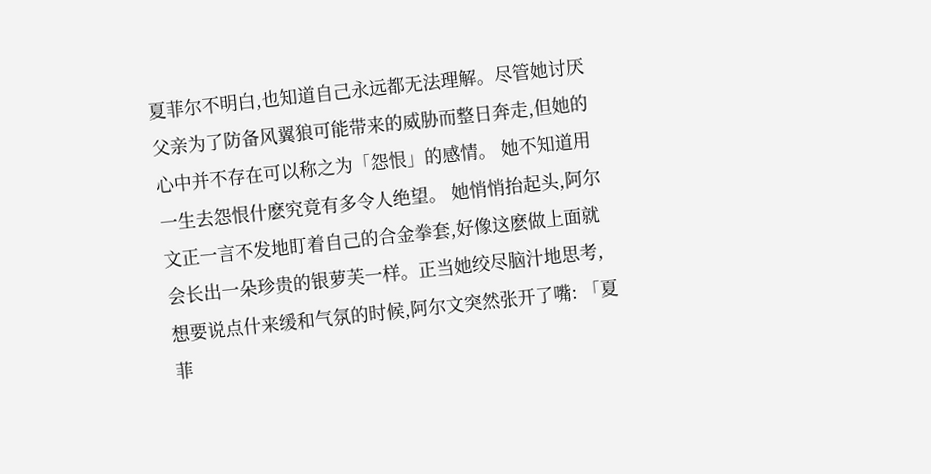夏菲尔不明白,也知道自己永远都无法理解。尽管她讨厌父亲为了防备风翼狼可能带来的威胁而整日奔走,但她的心中并不存在可以称之为「怨恨」的感情。 她不知道用一生去怨恨什麽究竟有多令人绝望。 她悄悄抬起头,阿尔文正一言不发地盯着自己的合金拳套,好像这麽做上面就会长出一朵珍贵的银萝芙一样。正当她绞尽脑汁地思考,想要说点什来缓和气氛的时候,阿尔文突然张开了嘴: 「夏菲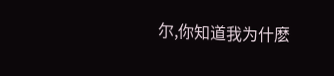尔,你知道我为什麽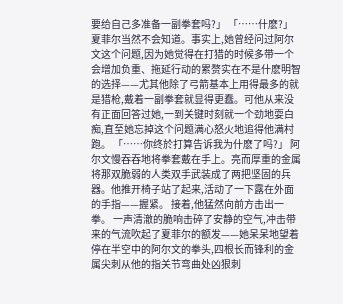要给自己多准备一副拳套吗?」 「……什麽?」 夏菲尔当然不会知道。事实上,她曾经问过阿尔文这个问题,因为她觉得在打猎的时候多带一个会增加负重、拖延行动的累赘实在不是什麽明智的选择——尤其他除了弓箭基本上用得最多的就是猎枪,戴着一副拳套就显得更蠢。可他从来没有正面回答过她,一到关键时刻就一个劲地耍白痴,直至她忘掉这个问题满心怒火地追得他满村跑。 「……你终於打算告诉我为什麽了吗?」 阿尔文慢吞吞地将拳套戴在手上。亮而厚重的金属将那双脆弱的人类双手武装成了两把坚固的兵器。他推开椅子站了起来,活动了一下露在外面的手指——握紧。 接着,他猛然向前方击出一拳。 一声清澈的脆响击碎了安静的空气,冲击带来的气流吹起了夏菲尔的额发——她呆呆地望着停在半空中的阿尔文的拳头,四根长而锋利的金属尖刺从他的指关节弯曲处凶狠刺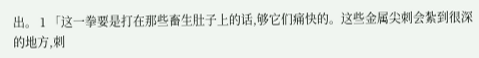出。 1 「这一拳要是打在那些畜生肚子上的话,够它们痛快的。这些金属尖刺会紮到很深的地方,刺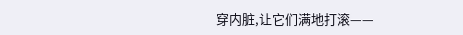穿内脏,让它们满地打滚——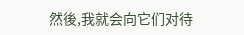然後,我就会向它们对待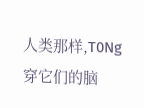人类那样,T0Ng穿它们的脑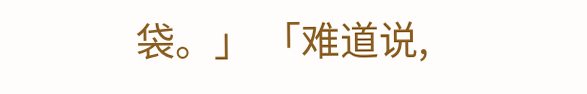袋。」 「难道说,